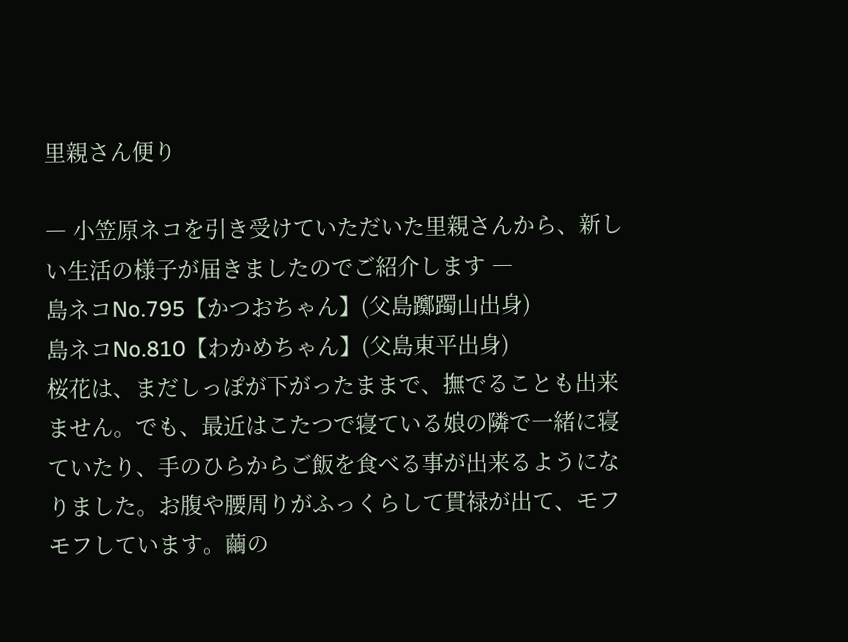里親さん便り

― 小笠原ネコを引き受けていただいた里親さんから、新しい生活の様子が届きましたのでご紹介します ―
島ネコNo.795【かつおちゃん】(父島躑躅山出身)
島ネコNo.810【わかめちゃん】(父島東平出身)
桜花は、まだしっぽが下がったままで、撫でることも出来ません。でも、最近はこたつで寝ている娘の隣で一緒に寝ていたり、手のひらからご飯を食べる事が出来るようになりました。お腹や腰周りがふっくらして貫禄が出て、モフモフしています。繭の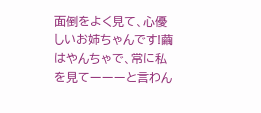面倒をよく見て、心優しいお姉ちゃんです!繭はやんちゃで、常に私を見てーーーと言わん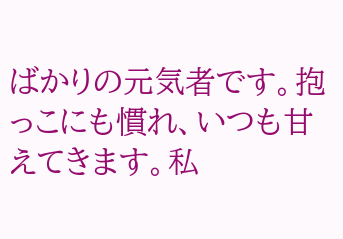ばかりの元気者です。抱っこにも慣れ、いつも甘えてきます。私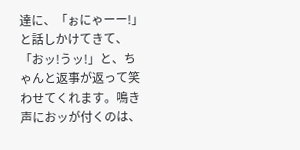達に、「ぉにゃーー!」と話しかけてきて、「おッ!うッ!」と、ちゃんと返事が返って笑わせてくれます。鳴き声におッが付くのは、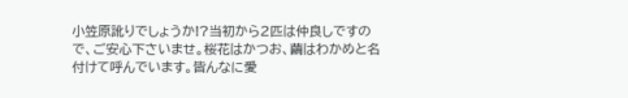小笠原訛りでしょうか!?当初から2匹は仲良しですので、ご安心下さいませ。桜花はかつお、繭はわかめと名付けて呼んでいます。皆んなに愛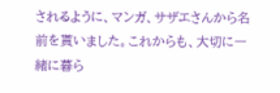されるように、マンガ、サザエさんから名前を貰いました。これからも、大切に一緒に暮ら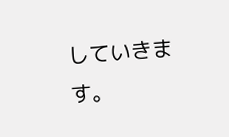していきます。